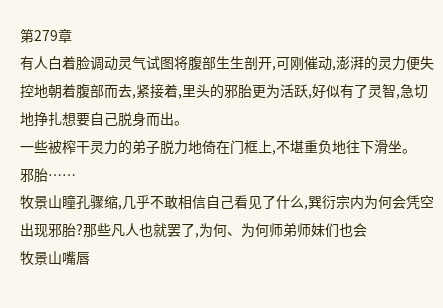第279章
有人白着脸调动灵气试图将腹部生生剖开,可刚催动,澎湃的灵力便失控地朝着腹部而去,紧接着,里头的邪胎更为活跃,好似有了灵智,急切地挣扎想要自己脱身而出。
一些被榨干灵力的弟子脱力地倚在门框上,不堪重负地往下滑坐。
邪胎……
牧景山瞳孔骤缩,几乎不敢相信自己看见了什么,巽衍宗内为何会凭空出现邪胎?那些凡人也就罢了,为何、为何师弟师妹们也会
牧景山嘴唇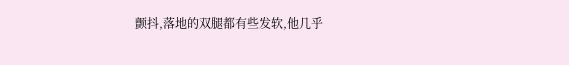颤抖,落地的双腿都有些发软,他几乎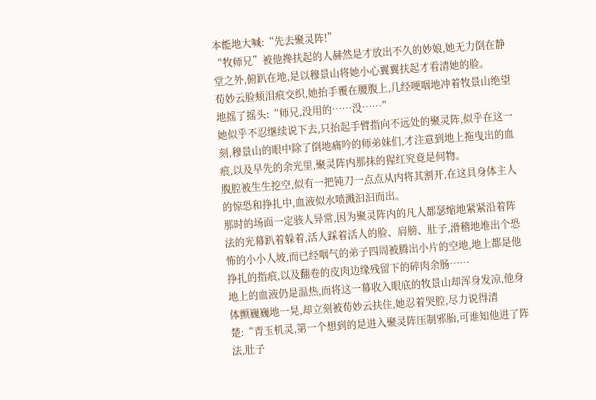本能地大喊:“先去聚灵阵!”
“牧师兄”被他搀扶起的人赫然是才放出不久的妙娘,她无力倒在静堂之外,俯趴在地,是以穆景山将她小心翼翼扶起才看清她的脸。
荀妙云脸颊泪痕交织,她抬手覆在腰腹上,几经哽咽地冲着牧景山绝望地摇了摇头:“师兄,没用的……没……”
她似乎不忍继续说下去,只抬起手臂指向不远处的聚灵阵,似乎在这一刻,穆景山的眼中除了倒地痛吟的师弟妹们,才注意到地上拖曳出的血痕,以及早先的余光里,聚灵阵内那抹的猩红究竟是何物。
腹腔被生生挖空,似有一把钝刀一点点从内将其割开,在这具身体主人的惊恐和挣扎中,血液似水喷溅汩汩而出。
那时的场面一定骇人异常,因为聚灵阵内的凡人都瑟缩地紧紧沿着阵法的光幕趴着躲着,活人踩着活人的脸、肩膀、肚子,滑稽地堆出个恐怖的小小人坡,而已经咽气的弟子四周被腾出小片的空地,地上都是他挣扎的指痕,以及翻卷的皮肉边缘残留下的碎肉余肠……
地上的血液仍是温热,而将这一幕收入眼底的牧景山却浑身发凉,他身体颤巍巍地一晃,却立刻被荀妙云扶住,她忍着哭腔,尽力说得清楚:“青玉机灵,第一个想到的是进入聚灵阵压制邪胎,可谁知他进了阵法,肚子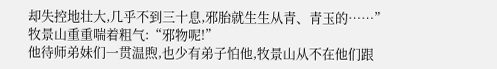却失控地壮大,几乎不到三十息,邪胎就生生从青、青玉的……”
牧景山重重喘着粗气:“邪物呢!”
他待师弟妹们一贯温煦,也少有弟子怕他,牧景山从不在他们跟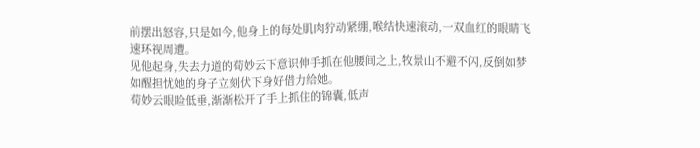前摆出怒容,只是如今,他身上的每处肌肉狞动紧绷,喉结快速滚动,一双血红的眼睛飞速环视周遭。
见他起身,失去力道的荀妙云下意识伸手抓在他腰间之上,牧景山不避不闪,反倒如梦如醒担忧她的身子立刻伏下身好借力给她。
荀妙云眼睑低垂,渐渐松开了手上抓住的锦囊,低声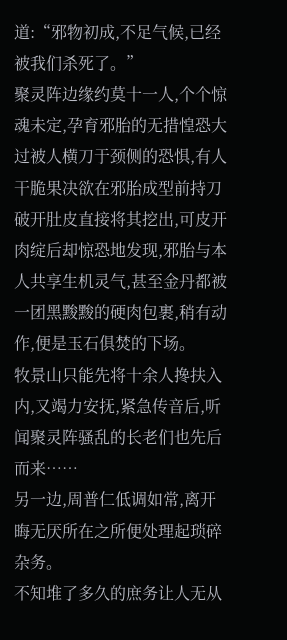道:“邪物初成,不足气候,已经被我们杀死了。”
聚灵阵边缘约莫十一人,个个惊魂未定,孕育邪胎的无措惶恐大过被人横刀于颈侧的恐惧,有人干脆果决欲在邪胎成型前持刀破开肚皮直接将其挖出,可皮开肉绽后却惊恐地发现,邪胎与本人共享生机灵气,甚至金丹都被一团黑黢黢的硬肉包裹,稍有动作,便是玉石俱焚的下场。
牧景山只能先将十余人搀扶入内,又竭力安抚,紧急传音后,听闻聚灵阵骚乱的长老们也先后而来……
另一边,周普仁低调如常,离开晦无厌所在之所便处理起琐碎杂务。
不知堆了多久的庶务让人无从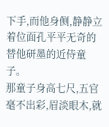下手,而他身侧,静静立着位面孔平平无奇的替他研墨的近侍童子。
那童子身高七尺,五官毫不出彩,眉淡眼木,就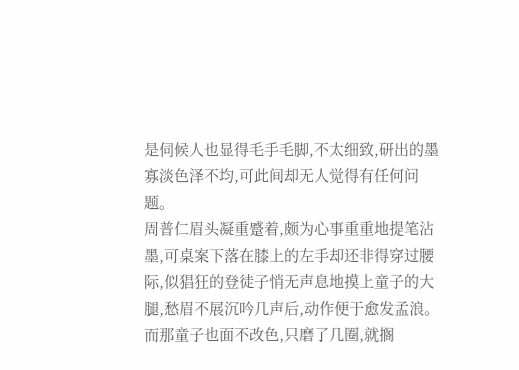是伺候人也显得毛手毛脚,不太细致,研出的墨寡淡色泽不均,可此间却无人觉得有任何问题。
周普仁眉头凝重蹙着,颇为心事重重地提笔沾墨,可桌案下落在膝上的左手却还非得穿过腰际,似猖狂的登徒子悄无声息地摸上童子的大腿,愁眉不展沉吟几声后,动作便于愈发孟浪。
而那童子也面不改色,只磨了几圈,就搁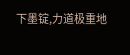下墨锭,力道极重地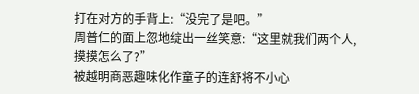打在对方的手背上:“没完了是吧。”
周普仁的面上忽地绽出一丝笑意:“这里就我们两个人,摸摸怎么了?”
被越明商恶趣味化作童子的连舒将不小心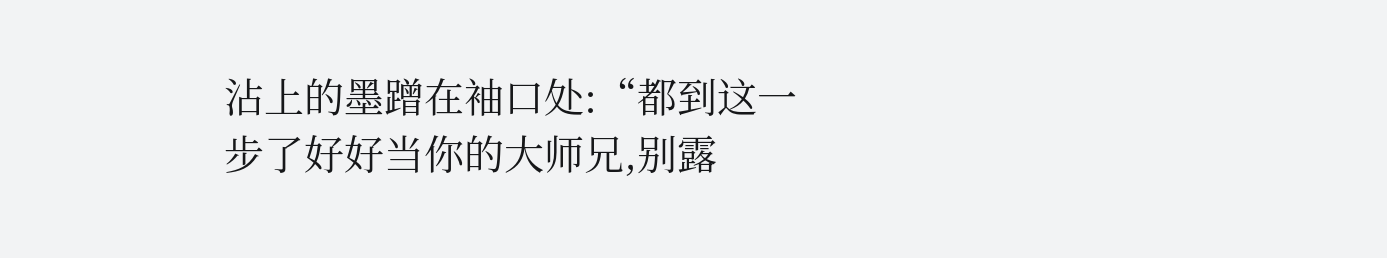沾上的墨蹭在袖口处:“都到这一步了好好当你的大师兄,别露